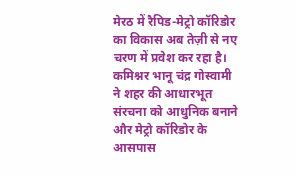मेरठ में रैपिड-मेट्रो कॉरिडोर का विकास अब तेज़ी से नए चरण में प्रवेश कर रहा है। कमिश्नर भानू चंद्र गोस्वामी ने शहर की आधारभूत संरचना को आधुनिक बनाने और मेट्रो कॉरिडोर के आसपास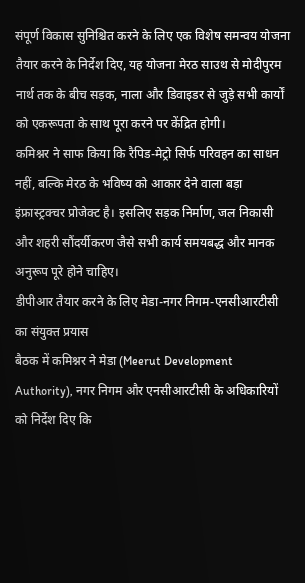संपूर्ण विकास सुनिश्चित करने के लिए एक विशेष समन्वय योजना तैयार करने के निर्देश दिए, यह योजना मेरठ साउथ से मोदीपुरम नार्थ तक के बीच सड़क, नाला और डिवाइडर से जुड़े सभी कार्यों को एकरूपता के साथ पूरा करने पर केंद्रित होगी।
कमिश्नर ने साफ किया कि रैपिड-मेट्रो सिर्फ परिवहन का साधन नहीं, बल्कि मेरठ के भविष्य को आकार देने वाला बड़ा इंफ्रास्ट्रक्चर प्रोजेक्ट है। इसलिए सड़क निर्माण, जल निकासी और शहरी सौंदर्यीकरण जैसे सभी कार्य समयबद्ध और मानक अनुरूप पूरे होने चाहिए।
डीपीआर तैयार करने के लिए मेडा-नगर निगम-एनसीआरटीसी का संयुक्त प्रयास
बैठक में कमिश्नर ने मेडा (Meerut Development Authority), नगर निगम और एनसीआरटीसी के अधिकारियों को निर्देश दिए कि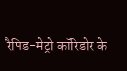रैपिड-मेट्रो कॉरिडोर के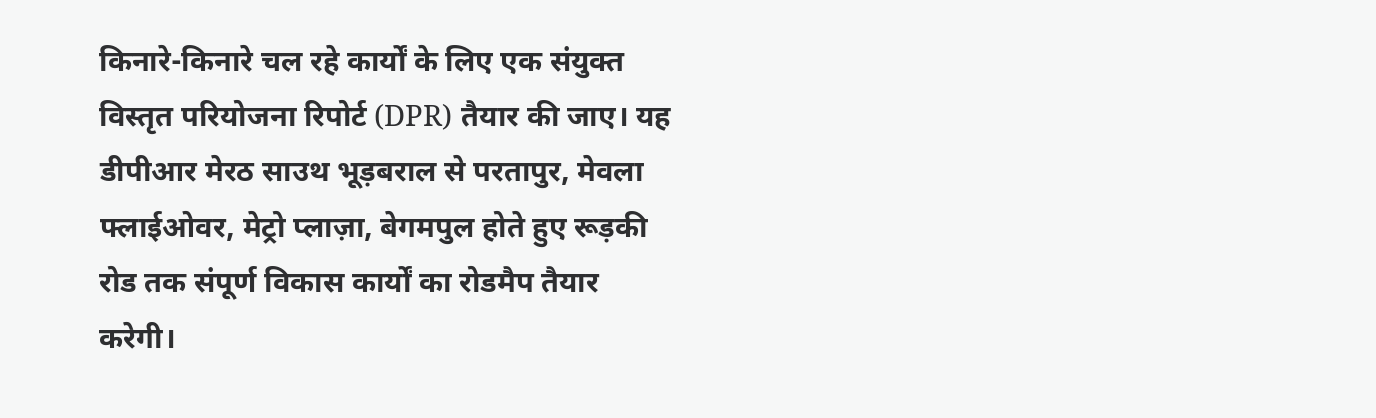किनारे-किनारे चल रहे कार्यों के लिए एक संयुक्त विस्तृत परियोजना रिपोर्ट (DPR) तैयार की जाए। यह डीपीआर मेरठ साउथ भूड़बराल से परतापुर, मेवला फ्लाईओवर, मेट्रो प्लाज़ा, बेगमपुल होते हुए रूड़की रोड तक संपूर्ण विकास कार्यों का रोडमैप तैयार करेगी।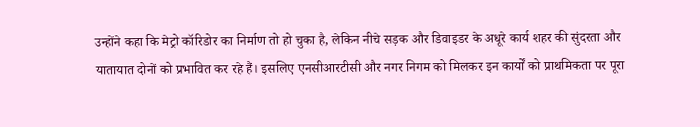उन्होंने कहा कि मेट्रो कॉरिडोर का निर्माण तो हो चुका है, लेकिन नीचे सड़क और डिवाइडर के अधूरे कार्य शहर की सुंदरता और यातायात दोनों को प्रभावित कर रहे हैं। इसलिए एनसीआरटीसी और नगर निगम को मिलकर इन कार्यों को प्राथमिकता पर पूरा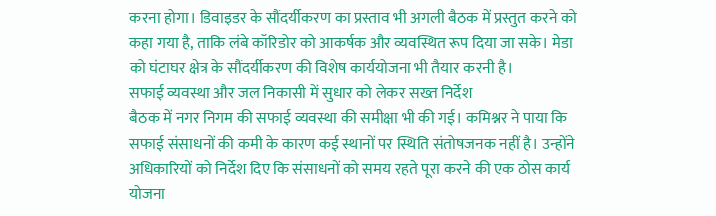करना होगा। डिवाइडर के सौंदर्यीकरण का प्रस्ताव भी अगली बैठक में प्रस्तुत करने को कहा गया है, ताकि लंबे कॉरिडोर को आकर्षक और व्यवस्थित रूप दिया जा सके। मेडा को घंटाघर क्षेत्र के सौंदर्यीकरण की विशेष कार्ययोजना भी तैयार करनी है।
सफाई व्यवस्था और जल निकासी में सुधार को लेकर सख्त निर्देश
बैठक में नगर निगम की सफाई व्यवस्था की समीक्षा भी की गई। कमिश्नर ने पाया कि सफाई संसाधनों की कमी के कारण कई स्थानों पर स्थिति संतोषजनक नहीं है। उन्होंने अधिकारियों को निर्देश दिए कि संसाधनों को समय रहते पूरा करने की एक ठोस कार्य योजना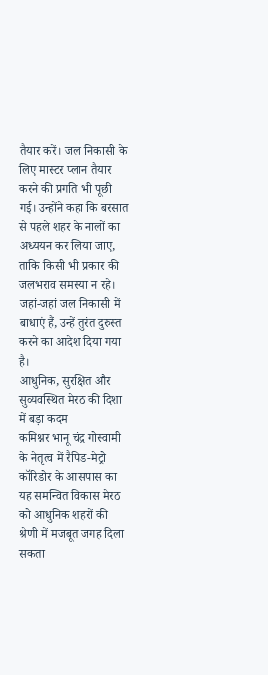तैयार करें। जल निकासी के लिए मास्टर प्लान तैयार करने की प्रगति भी पूछी गई। उन्होंने कहा कि बरसात से पहले शहर के नालों का अध्ययन कर लिया जाए, ताकि किसी भी प्रकार की जलभराव समस्या न रहे। जहां-जहां जल निकासी में बाधाएं हैं, उन्हें तुरंत दुरुस्त करने का आदेश दिया गया है।
आधुनिक, सुरक्षित और सुव्यवस्थित मेरठ की दिशा में बड़ा कदम
कमिश्नर भानू चंद्र गोस्वामी के नेतृत्व में रैपिड-मेट्रो कॉरिडोर के आसपास का यह समन्वित विकास मेरठ को आधुनिक शहरों की श्रेणी में मजबूत जगह दिला सकता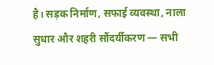है। सड़क निर्माण, सफाई व्यवस्था, नाला सुधार और शहरी सौंदर्यीकरण — सभी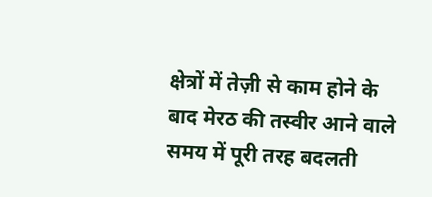क्षेत्रों में तेज़ी से काम होने के बाद मेरठ की तस्वीर आने वाले समय में पूरी तरह बदलती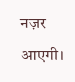नज़र आएगी।